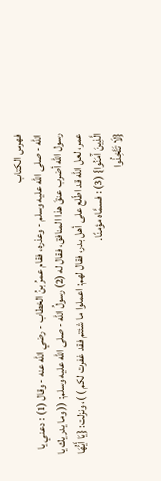فهرس الكتاب
الله - صلى الله عليه وسلم - وعذره، فقام عمرُ بنُ الخطاب - رضي الله عنه - وقال (1) : دعني يا رسول الله أضرب عنقَ هذا المنافق، فقال له (2) رسولُ الله - صلى الله عليه وسلم: (( وما يدريك يا عمر، لعل الله قد اطّلع على أهل بدر، فقال لهم: اعملوا ما شئتم فقد غفرت لكم ) )، ونزلت: {يَا أَيُّهَا الَّذِينَ آَمَنُوا} (3) : فسمَّاه مؤمنًا.
{لَا تَتَّخِذُوا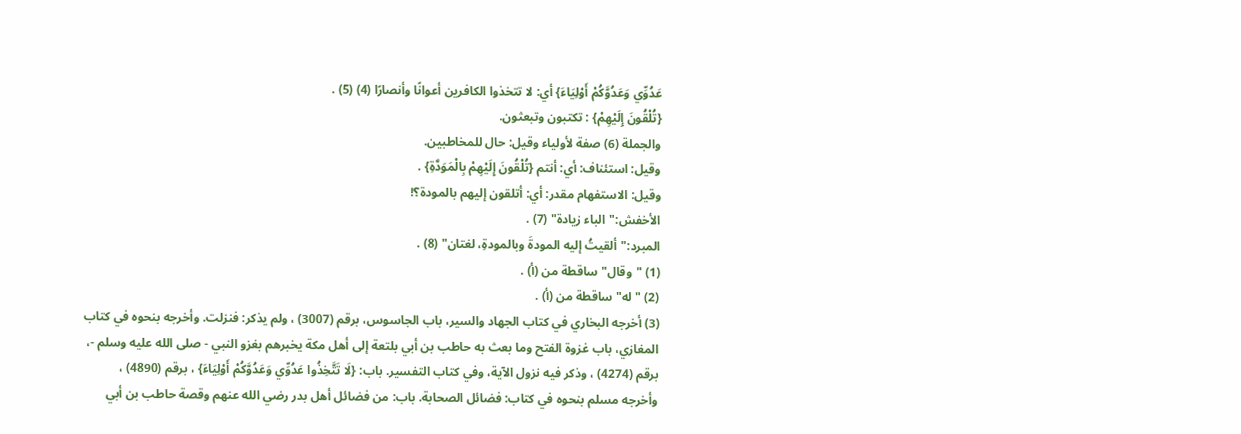عَدُوِّي وَعَدُوَّكُمْ أَوْلِيَاءَ} أي: لا تتخذوا الكافرين أعوانًا وأنصارًا (4) (5) .
{تُلْقُونَ إِلَيْهِمْ} : تكتبون وتبعثون.
والجملة (6) صفة لأولياء وقيل: حال للمخاطبين.
وقيل: استئناف: أي: أنتم {تُلْقُونَ إِلَيْهِمْ بِالْمَوَدَّةِ} .
وقيل: الاستفهام مقدر: أي: أتلقون إليهم بالمودة؟!
الأخفش:"الباء زيادة" (7) .
المبرد:"ألقيتُ إليه المودةَ وبالمودةِ، لغتان" (8) .
(1) "وقال"ساقطة من (أ) .
(2) "له"ساقطة من (أ) .
(3) أخرجه البخاري في كتاب الجهاد والسير، باب الجاسوس، برقم (3007) ، ولم يذكر: فنزلت. وأخرجه بنحوه في كتاب المغازي، باب غزوة الفتح وما بعث به حاطب بن أبي بلتعة إلى أهل مكة يخبرهم بغزو النبي - صلى الله عليه وسلم -، برقم (4274) ، وذكر فيه نزول الآية، وفي كتاب التفسير. باب: {لَا تَتَّخِذُوا عَدُوِّي وَعَدُوَّكُمْ أَوْلِيَاءَ} ، برقم (4890) ، وأخرجه مسلم بنحوه في كتاب: فضائل الصحابة. باب: من فضائل أهل بدر رضي الله عنهم وقصة حاطب بن أبي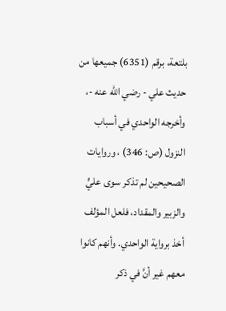بلتعة، برقم (6351) جميعها من حديث علي - رضي الله عنه -، وأخرجه الواحدي في أسباب النزول (ص: 346) ، وروايات الصحيحين لم تذكر سوى عليٍّ والزبير والمقداد، فلعل المؤلف أخذ برواية الواحدي. وأنهم كانوا معهم غير أنَّ في ذكر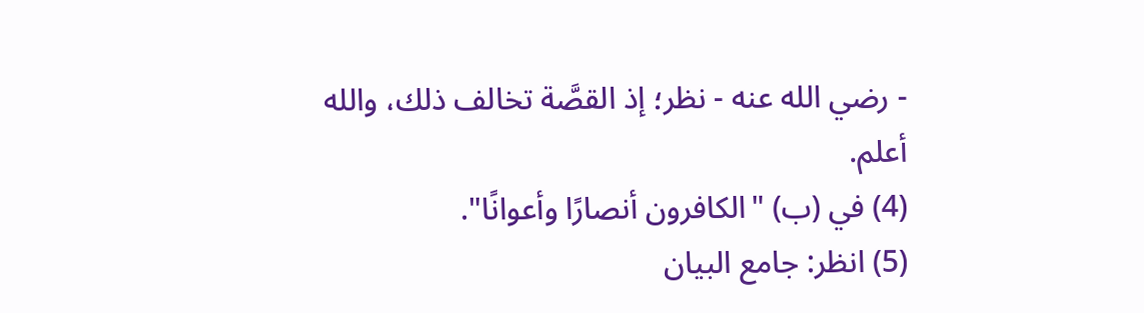- رضي الله عنه - نظر؛ إذ القصَّة تخالف ذلك، والله أعلم.
(4) في (ب) "الكافرون أنصارًا وأعوانًا".
(5) انظر: جامع البيان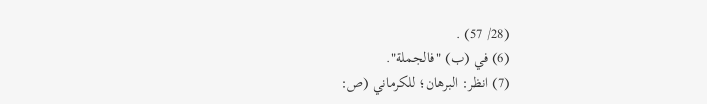(28/ 57) .
(6) في (ب) "فالجملة".
(7) انظر: البرهان؛ للكرماني (ص: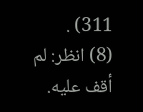311) .
(8) انظر: لم أقف عليه.